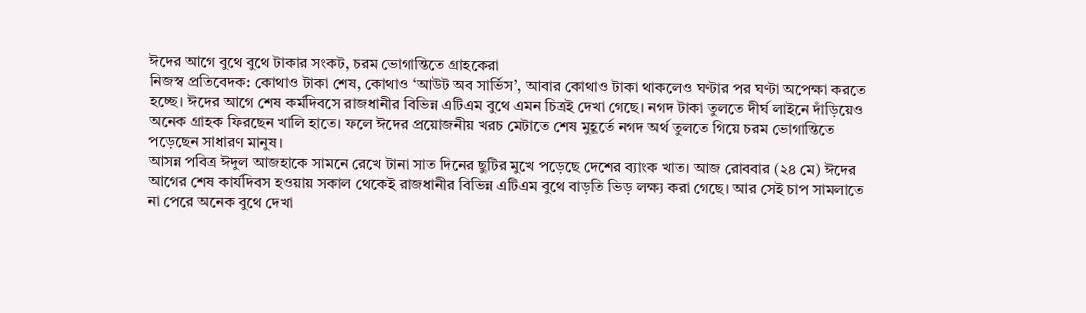ঈদের আগে বুথে বুথে টাকার সংকট, চরম ভোগান্তিতে গ্রাহকেরা
নিজস্ব প্রতিবেদক: কোথাও টাকা শেষ, কোথাও ‘আউট অব সার্ভিস’, আবার কোথাও টাকা থাকলেও ঘণ্টার পর ঘণ্টা অপেক্ষা করতে হচ্ছে। ঈদের আগে শেষ কর্মদিবসে রাজধানীর বিভিন্ন এটিএম বুথে এমন চিত্রই দেখা গেছে। নগদ টাকা তুলতে দীর্ঘ লাইনে দাঁড়িয়েও অনেক গ্রাহক ফিরছেন খালি হাতে। ফলে ঈদের প্রয়োজনীয় খরচ মেটাতে শেষ মুহূর্তে নগদ অর্থ তুলতে গিয়ে চরম ভোগান্তিতে পড়েছেন সাধারণ মানুষ।
আসন্ন পবিত্র ঈদুল আজহাকে সামনে রেখে টানা সাত দিনের ছুটির মুখে পড়েছে দেশের ব্যাংক খাত। আজ রোববার (২৪ মে) ঈদের আগের শেষ কার্যদিবস হওয়ায় সকাল থেকেই রাজধানীর বিভিন্ন এটিএম বুথে বাড়তি ভিড় লক্ষ্য করা গেছে। আর সেই চাপ সামলাতে না পেরে অনেক বুথে দেখা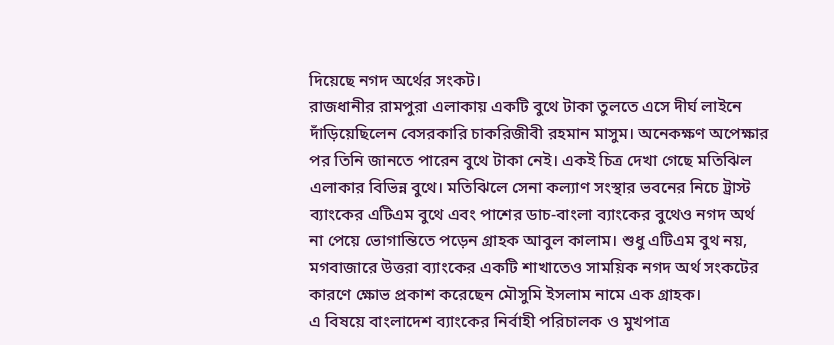দিয়েছে নগদ অর্থের সংকট।
রাজধানীর রামপুরা এলাকায় একটি বুথে টাকা তুলতে এসে দীর্ঘ লাইনে দাঁড়িয়েছিলেন বেসরকারি চাকরিজীবী রহমান মাসুম। অনেকক্ষণ অপেক্ষার পর তিনি জানতে পারেন বুথে টাকা নেই। একই চিত্র দেখা গেছে মতিঝিল এলাকার বিভিন্ন বুথে। মতিঝিলে সেনা কল্যাণ সংস্থার ভবনের নিচে ট্রাস্ট ব্যাংকের এটিএম বুথে এবং পাশের ডাচ-বাংলা ব্যাংকের বুথেও নগদ অর্থ না পেয়ে ভোগান্তিতে পড়েন গ্রাহক আবুল কালাম। শুধু এটিএম বুথ নয়, মগবাজারে উত্তরা ব্যাংকের একটি শাখাতেও সাময়িক নগদ অর্থ সংকটের কারণে ক্ষোভ প্রকাশ করেছেন মৌসুমি ইসলাম নামে এক গ্রাহক।
এ বিষয়ে বাংলাদেশ ব্যাংকের নির্বাহী পরিচালক ও মুখপাত্র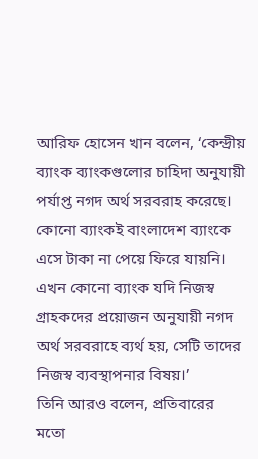আরিফ হোসেন খান বলেন, ‘কেন্দ্রীয় ব্যাংক ব্যাংকগুলোর চাহিদা অনুযায়ী পর্যাপ্ত নগদ অর্থ সরবরাহ করেছে। কোনো ব্যাংকই বাংলাদেশ ব্যাংকে এসে টাকা না পেয়ে ফিরে যায়নি। এখন কোনো ব্যাংক যদি নিজস্ব গ্রাহকদের প্রয়োজন অনুযায়ী নগদ অর্থ সরবরাহে ব্যর্থ হয়, সেটি তাদের নিজস্ব ব্যবস্থাপনার বিষয়।’
তিনি আরও বলেন, প্রতিবারের মতো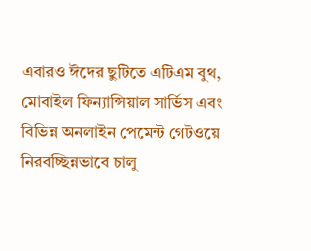এবারও ঈদের ছুটিতে এটিএম বুথ, মোবাইল ফিন্যান্সিয়াল সার্ভিস এবং বিভিন্ন অনলাইন পেমেন্ট গেটওয়ে নিরবচ্ছিন্নভাবে চালু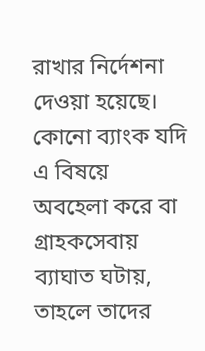রাখার নির্দেশনা দেওয়া হয়েছে। কোনো ব্যাংক যদি এ বিষয়ে অবহেলা করে বা গ্রাহকসেবায় ব্যাঘাত ঘটায়, তাহলে তাদের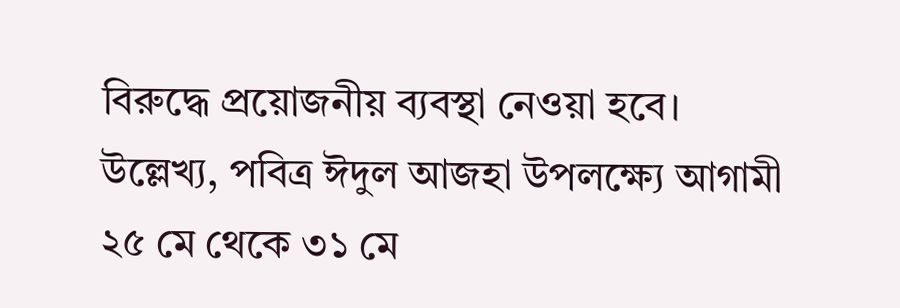বিরুদ্ধে প্রয়োজনীয় ব্যবস্থা নেওয়া হবে।
উল্লেখ্য, পবিত্র ঈদুল আজহা উপলক্ষ্যে আগামী ২৫ মে থেকে ৩১ মে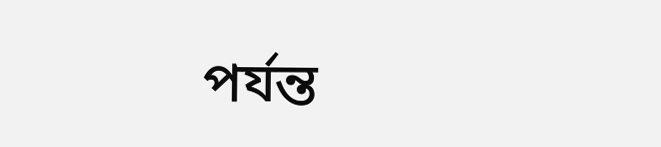পর্যন্ত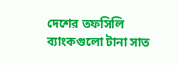দেশের তফসিলি ব্যাংকগুলো টানা সাত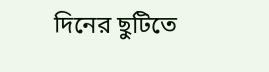দিনের ছুটিতে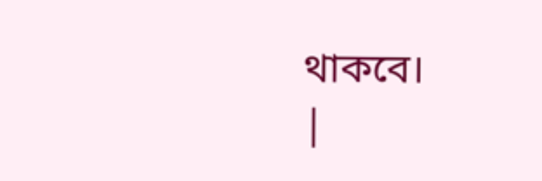থাকবে।
|